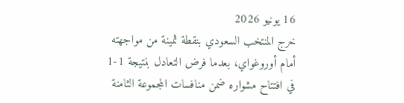16 يونيو 2026
خرج المنتخب السعودي بنقطة ثمينة من مواجهته أمام أوروغواي، بعدما فرض التعادل بنتيجة 1-1 في افتتاح مشواره ضمن منافسات المجموعة الثامنة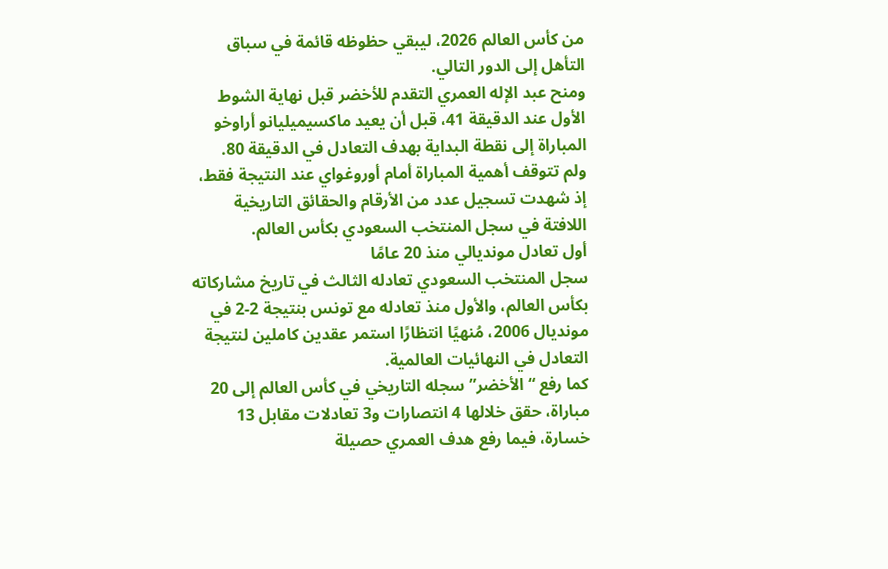من كأس العالم 2026، ليبقي حظوظه قائمة في سباق التأهل إلى الدور التالي.
ومنح عبد الإله العمري التقدم للأخضر قبل نهاية الشوط الأول عند الدقيقة 41، قبل أن يعيد ماكسيميليانو أراوخو المباراة إلى نقطة البداية بهدف التعادل في الدقيقة 80.
ولم تتوقف أهمية المباراة أمام أوروغواي عند النتيجة فقط، إذ شهدت تسجيل عدد من الأرقام والحقائق التاريخية اللافتة في سجل المنتخب السعودي بكأس العالم.
أول تعادل مونديالي منذ 20 عامًا
سجل المنتخب السعودي تعادله الثالث في تاريخ مشاركاته بكأس العالم، والأول منذ تعادله مع تونس بنتيجة 2-2 في مونديال 2006، مُنهيًا انتظارًا استمر عقدين كاملين لنتيجة التعادل في النهائيات العالمية.
كما رفع “الأخضر” سجله التاريخي في كأس العالم إلى 20 مباراة، حقق خلالها 4 انتصارات و3 تعادلات مقابل 13 خسارة، فيما رفع هدف العمري حصيلة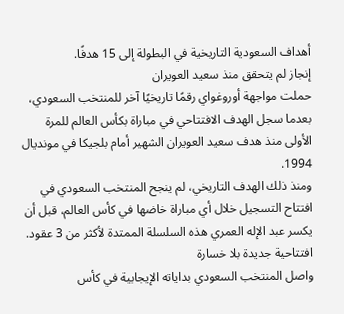أهداف السعودية التاريخية في البطولة إلى 15 هدفًا.
إنجاز لم يتحقق منذ سعيد العويران
حملت مواجهة أوروغواي رقمًا تاريخيًا آخر للمنتخب السعودي، بعدما سجل الهدف الافتتاحي في مباراة بكأس العالم للمرة الأولى منذ هدف سعيد العويران الشهير أمام بلجيكا في مونديال 1994.
ومنذ ذلك الهدف التاريخي، لم ينجح المنتخب السعودي في افتتاح التسجيل خلال أي مباراة خاضها في كأس العالم، قبل أن يكسر عبد الإله العمري هذه السلسلة الممتدة لأكثر من 3 عقود.
افتتاحية جديدة بلا خسارة
واصل المنتخب السعودي بداياته الإيجابية في كأس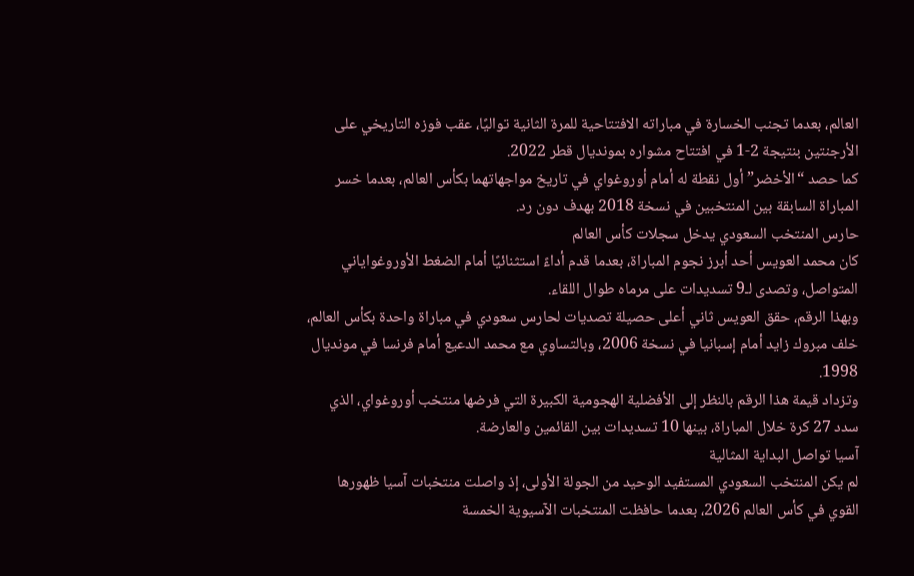العالم، بعدما تجنب الخسارة في مباراته الافتتاحية للمرة الثانية تواليًا، عقب فوزه التاريخي على الأرجنتين بنتيجة 2-1 في افتتاح مشواره بمونديال قطر 2022.
كما حصد “الأخضر” أول نقطة له أمام أوروغواي في تاريخ مواجهاتهما بكأس العالم، بعدما خسر المباراة السابقة بين المنتخبين في نسخة 2018 بهدف دون رد.
حارس المنتخب السعودي يدخل سجلات كأس العالم
كان محمد العويس أحد أبرز نجوم المباراة، بعدما قدم أداءً استثنائيًا أمام الضغط الأوروغواياني المتواصل، وتصدى لـ9 تسديدات على مرماه طوال اللقاء.
وبهذا الرقم، حقق العويس ثاني أعلى حصيلة تصديات لحارس سعودي في مباراة واحدة بكأس العالم، خلف مبروك زايد أمام إسبانيا في نسخة 2006، وبالتساوي مع محمد الدعيع أمام فرنسا في مونديال 1998.
وتزداد قيمة هذا الرقم بالنظر إلى الأفضلية الهجومية الكبيرة التي فرضها منتخب أوروغواي، الذي سدد 27 كرة خلال المباراة، بينها 10 تسديدات بين القائمين والعارضة.
آسيا تواصل البداية المثالية
لم يكن المنتخب السعودي المستفيد الوحيد من الجولة الأولى، إذ واصلت منتخبات آسيا ظهورها القوي في كأس العالم 2026، بعدما حافظت المنتخبات الآسيوية الخمسة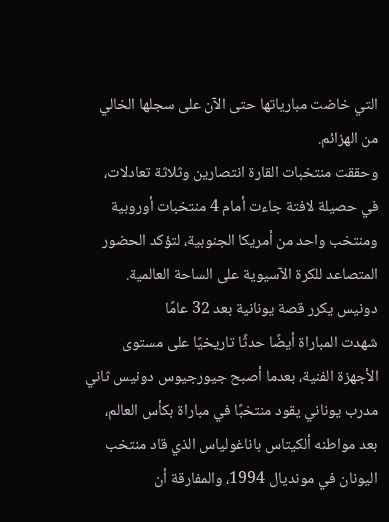التي خاضت مبارياتها حتى الآن على سجلها الخالي من الهزائم.
وحققت منتخبات القارة انتصارين وثلاثة تعادلات، في حصيلة لافتة جاءت أمام 4 منتخبات أوروبية ومنتخب واحد من أمريكا الجنوبية، لتؤكد الحضور المتصاعد للكرة الآسيوية على الساحة العالمية.
دونيس يكرر قصة يونانية بعد 32 عامًا
شهدت المباراة أيضًا حدثًا تاريخيًا على مستوى الأجهزة الفنية، بعدما أصبح جيورجيوس دونيس ثاني مدرب يوناني يقود منتخبًا في مباراة بكأس العالم، بعد مواطنه ألكيتاس باناغولياس الذي قاد منتخب اليونان في مونديال 1994، والمفارقة أن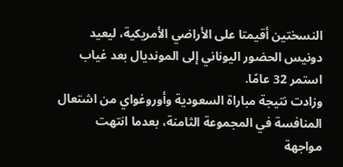النسختين أقيمتا على الأراضي الأمريكية، ليعيد دونيس الحضور اليوناني إلى المونديال بعد غياب استمر 32 عامًا.
وزادت نتيجة مباراة السعودية وأوروغواي من اشتعال المنافسة في المجموعة الثامنة، بعدما انتهت مواجهة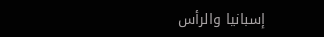إسبانيا والرأس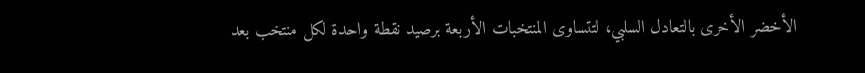الأخضر الأخرى بالتعادل السلبي، لتتساوى المنتخبات الأربعة برصيد نقطة واحدة لكل منتخب بعد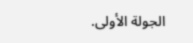الجولة الأولى.